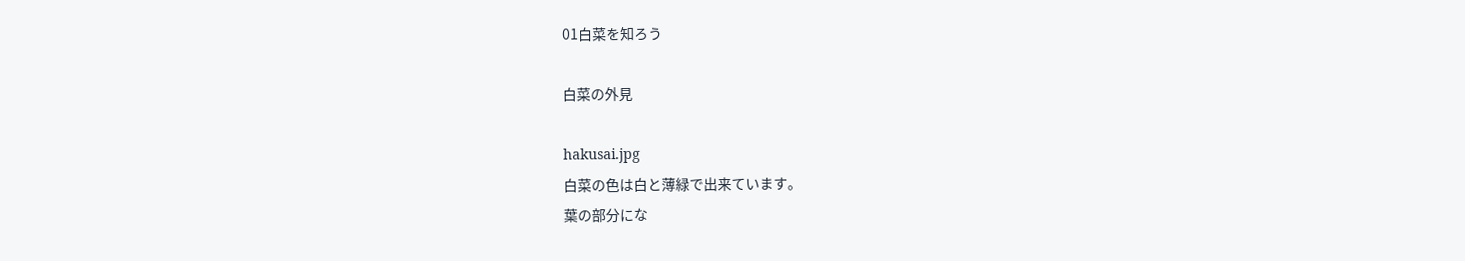01白菜を知ろう

白菜の外見

hakusai.jpg
白菜の色は白と薄緑で出来ています。
葉の部分にな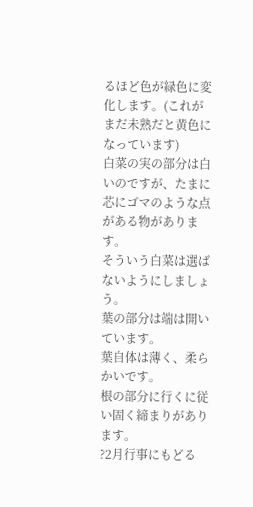るほど色が緑色に変化します。(これがまだ未熟だと黄色になっています)
白菜の実の部分は白いのですが、たまに芯にゴマのような点がある物があります。
そういう白菜は選ばないようにしましょう。
葉の部分は端は開いています。
葉自体は薄く、柔らかいです。
根の部分に行くに従い固く締まりがあります。
?2月行事にもどる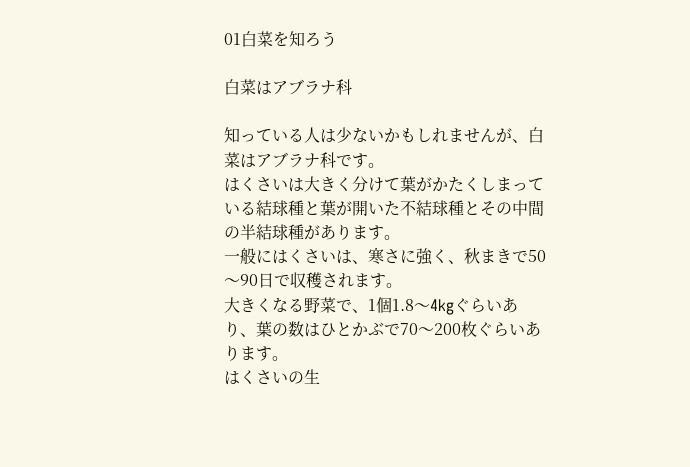01白菜を知ろう

白菜はアブラナ科

知っている人は少ないかもしれませんが、白菜はアブラナ科です。
はくさいは大きく分けて葉がかたくしまっている結球種と葉が開いた不結球種とその中間の半結球種があります。
一般にはくさいは、寒さに強く、秋まきで50〜90日で収穫されます。
大きくなる野菜で、1個1.8〜4kgぐらいあり、葉の数はひとかぶで70〜200枚ぐらいあります。
はくさいの生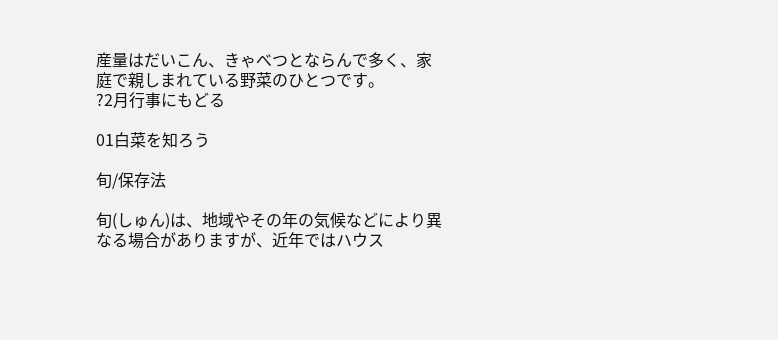産量はだいこん、きゃべつとならんで多く、家庭で親しまれている野菜のひとつです。
?2月行事にもどる

01白菜を知ろう

旬/保存法

旬(しゅん)は、地域やその年の気候などにより異なる場合がありますが、近年ではハウス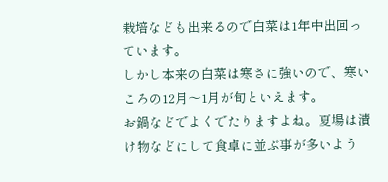栽培なども出来るので白菜は1年中出回っています。
しかし本来の白菜は寒さに強いので、寒いころの12月〜1月が旬といえます。
お鍋などでよくでたりますよね。夏場は漬け物などにして食卓に並ぶ事が多いよう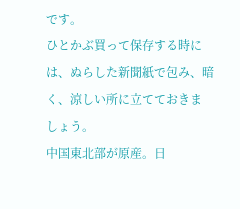です。
ひとかぶ買って保存する時には、ぬらした新聞紙で包み、暗く、涼しい所に立てておきま
しょう。
中国東北部が原産。日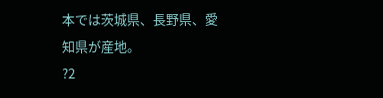本では茨城県、長野県、愛知県が産地。
?2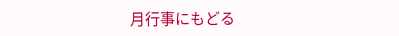月行事にもどる